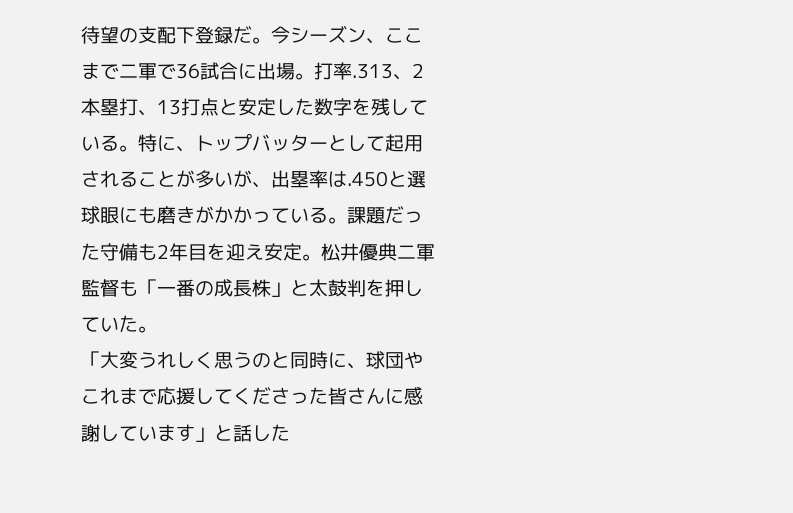待望の支配下登録だ。今シーズン、ここまで二軍で36試合に出場。打率.313、2本塁打、13打点と安定した数字を残している。特に、トップバッターとして起用されることが多いが、出塁率は.450と選球眼にも磨きがかかっている。課題だった守備も2年目を迎え安定。松井優典二軍監督も「一番の成長株」と太鼓判を押していた。
「大変うれしく思うのと同時に、球団やこれまで応援してくださった皆さんに感謝しています」と話した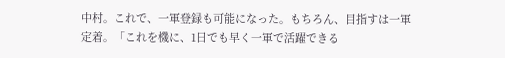中村。これで、一軍登録も可能になった。もちろん、目指すは一軍定着。「これを機に、1日でも早く一軍で活躍できる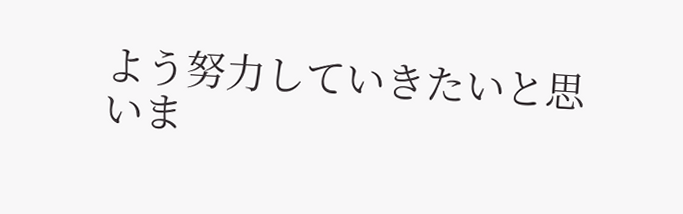よう努力していきたいと思いま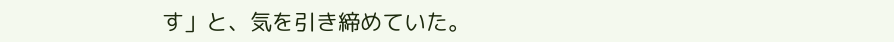す」と、気を引き締めていた。